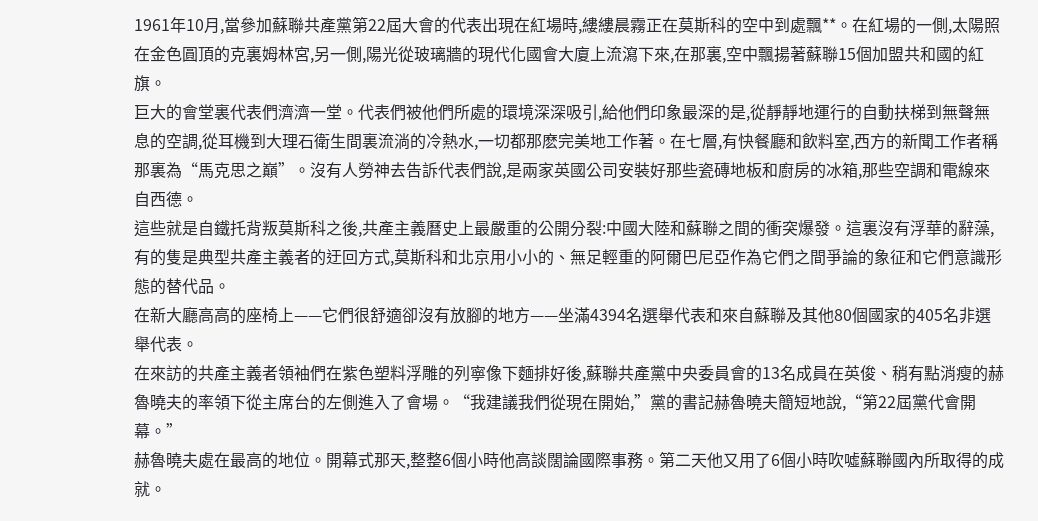1961年10月,當參加蘇聯共產黨第22屆大會的代表出現在紅場時,縷縷晨霧正在莫斯科的空中到處飄**。在紅場的一側,太陽照在金色圓頂的克裏姆林宮,另一側,陽光從玻璃牆的現代化國會大廈上流瀉下來,在那裏,空中飄揚著蘇聯15個加盟共和國的紅旗。
巨大的會堂裏代表們濟濟一堂。代表們被他們所處的環境深深吸引,給他們印象最深的是,從靜靜地運行的自動扶梯到無聲無息的空調,從耳機到大理石衛生間裏流淌的冷熱水,一切都那麽完美地工作著。在七層,有快餐廳和飲料室,西方的新聞工作者稱那裏為“馬克思之巔”。沒有人勞神去告訴代表們說,是兩家英國公司安裝好那些瓷磚地板和廚房的冰箱,那些空調和電線來自西德。
這些就是自鐵托背叛莫斯科之後,共產主義曆史上最嚴重的公開分裂:中國大陸和蘇聯之間的衝突爆發。這裏沒有浮華的辭藻,有的隻是典型共產主義者的迂回方式,莫斯科和北京用小小的、無足輕重的阿爾巴尼亞作為它們之間爭論的象征和它們意識形態的替代品。
在新大廳高高的座椅上——它們很舒適卻沒有放腳的地方——坐滿4394名選舉代表和來自蘇聯及其他80個國家的405名非選舉代表。
在來訪的共產主義者領袖們在紫色塑料浮雕的列寧像下麵排好後,蘇聯共產黨中央委員會的13名成員在英俊、稍有點消瘦的赫魯曉夫的率領下從主席台的左側進入了會場。“我建議我們從現在開始,”黨的書記赫魯曉夫簡短地說,“第22屆黨代會開幕。”
赫魯曉夫處在最高的地位。開幕式那天,整整6個小時他高談闊論國際事務。第二天他又用了6個小時吹噓蘇聯國內所取得的成就。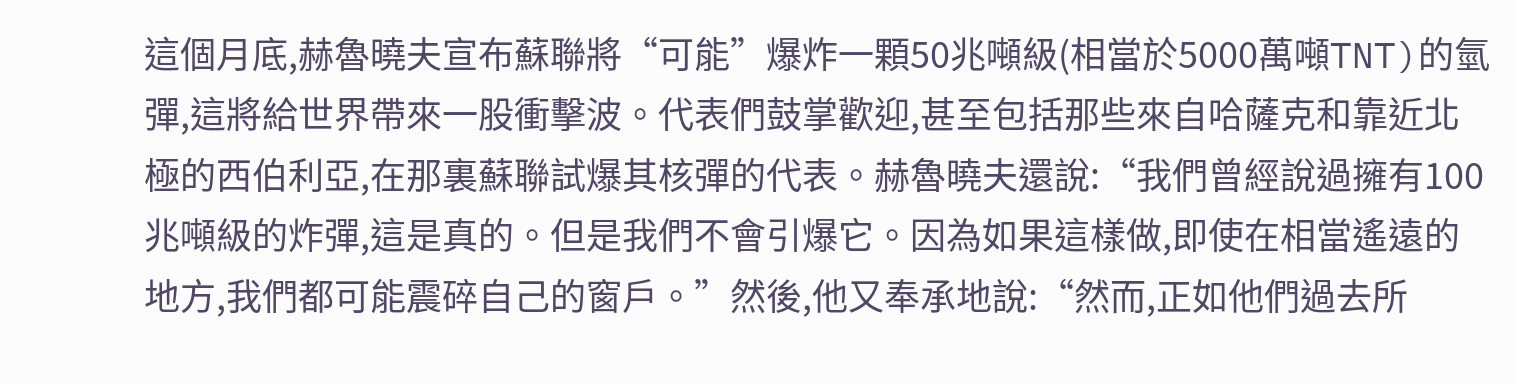這個月底,赫魯曉夫宣布蘇聯將“可能”爆炸一顆50兆噸級(相當於5000萬噸TNT)的氫彈,這將給世界帶來一股衝擊波。代表們鼓掌歡迎,甚至包括那些來自哈薩克和靠近北極的西伯利亞,在那裏蘇聯試爆其核彈的代表。赫魯曉夫還說:“我們曾經說過擁有100兆噸級的炸彈,這是真的。但是我們不會引爆它。因為如果這樣做,即使在相當遙遠的地方,我們都可能震碎自己的窗戶。”然後,他又奉承地說:“然而,正如他們過去所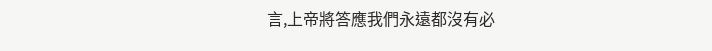言,上帝將答應我們永遠都沒有必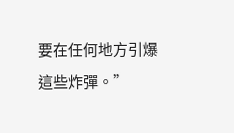要在任何地方引爆這些炸彈。”